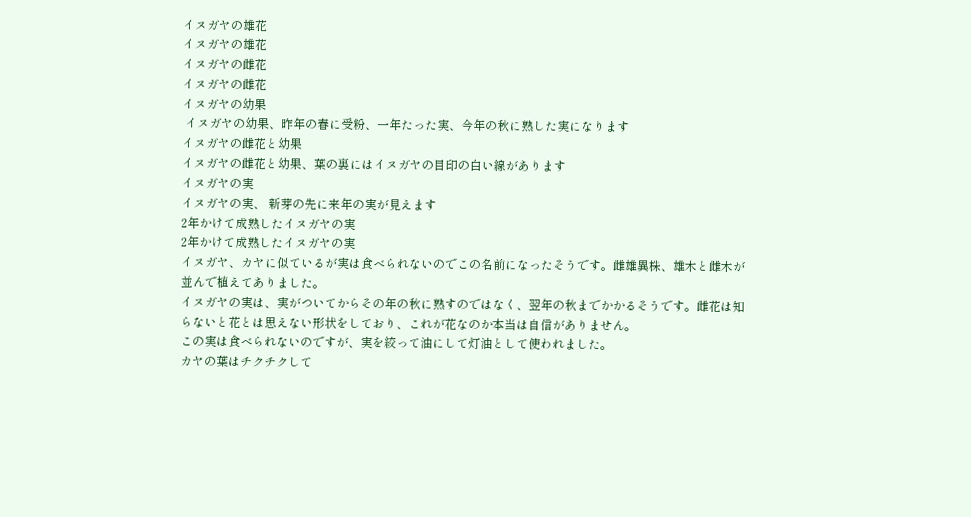イヌガヤの雄花
イヌガヤの雄花
イヌガヤの雌花
イヌガヤの雌花
イヌガヤの幼果
 イヌガヤの幼果、昨年の春に受粉、一年たった実、今年の秋に熟した実になります
イヌガヤの雌花と幼果
イヌガヤの雌花と幼果、葉の裏にはイヌガヤの目印の白い線があります
イヌガヤの実
イヌガヤの実、 新芽の先に来年の実が見えます
2年かけて成熟したイヌガヤの実
2年かけて成熟したイヌガヤの実
イヌガヤ、カヤに似ているが実は食べられないのでこの名前になったそうです。雌雄異株、雄木と雌木が並んで植えてありました。
イヌガヤの実は、実がついてからその年の秋に熟すのではなく、翌年の秋までかかるそうです。雌花は知らないと花とは思えない形状をしており、これが花なのか本当は自信がありません。
この実は食べられないのですが、実を絞って油にして灯油として使われました。
カヤの葉はチクチクして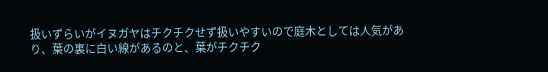扱いずらいがイヌガヤはチクチクせず扱いやすいので庭木としては人気があり、葉の裏に白い線があるのと、葉がチクチク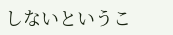しないというこ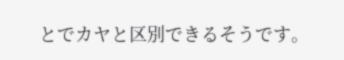とでカヤと区別できるそうです。